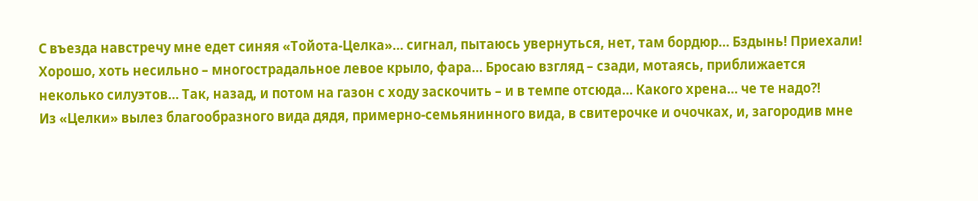С въезда навстречу мне едет синяя «Тойота-Целка»… сигнал, пытаюсь увернуться, нет, там бордюр… Бздынь! Приехали! Хорошо, хоть несильно – многострадальное левое крыло, фара… Бросаю взгляд – сзади, мотаясь, приближается неколько силуэтов… Так, назад, и потом на газон с ходу заскочить – и в темпе отсюда… Какого хрена… че те надо?!
Из «Целки» вылез благообразного вида дядя, примерно-семьянинного вида, в свитерочке и очочках, и, загородив мне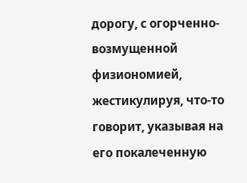дорогу, с огорченно-возмущенной физиономией, жестикулируя, что-то говорит, указывая на его покалеченную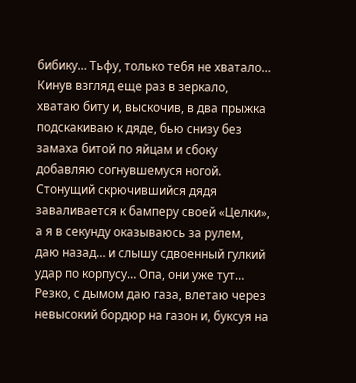бибику… Тьфу, только тебя не хватало… Кинув взгляд еще раз в зеркало, хватаю биту и, выскочив, в два прыжка подскакиваю к дяде, бью снизу без замаха битой по яйцам и сбоку добавляю согнувшемуся ногой. Стонущий скрючившийся дядя заваливается к бамперу своей «Целки», а я в секунду оказываюсь за рулем, даю назад… и слышу сдвоенный гулкий удар по корпусу… Опа, они уже тут… Резко, с дымом даю газа, влетаю через невысокий бордюр на газон и, буксуя на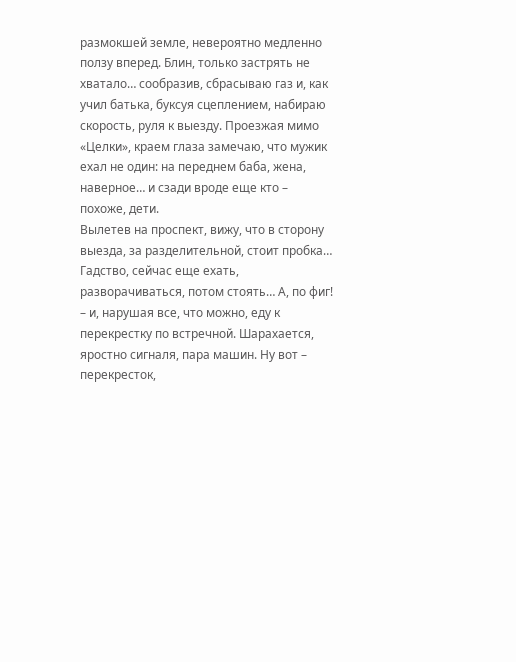размокшей земле, невероятно медленно ползу вперед. Блин, только застрять не хватало… сообразив, сбрасываю газ и, как учил батька, буксуя сцеплением, набираю скорость, руля к выезду. Проезжая мимо «Целки», краем глаза замечаю, что мужик ехал не один: на переднем баба, жена, наверное… и сзади вроде еще кто – похоже, дети.
Вылетев на проспект, вижу, что в сторону выезда, за разделительной, стоит пробка… Гадство, сейчас еще ехать, разворачиваться, потом стоять… А, по фиг! – и, нарушая все, что можно, еду к перекрестку по встречной. Шарахается, яростно сигналя, пара машин. Ну вот – перекресток,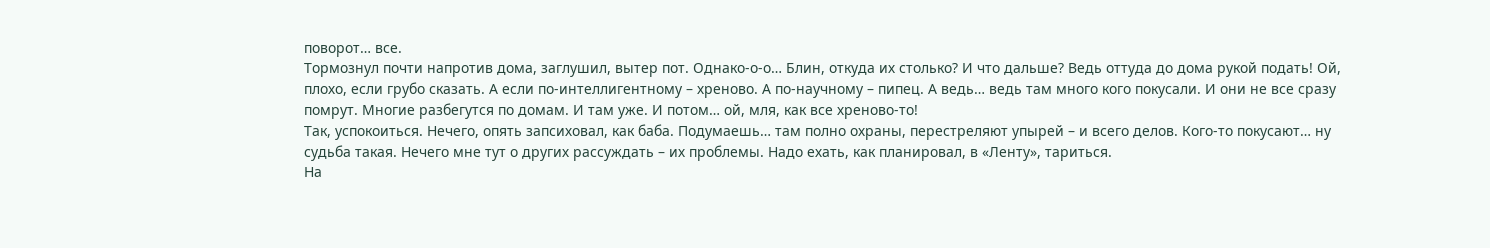поворот… все.
Тормознул почти напротив дома, заглушил, вытер пот. Однако-о-о… Блин, откуда их столько? И что дальше? Ведь оттуда до дома рукой подать! Ой, плохо, если грубо сказать. А если по-интеллигентному – хреново. А по-научному – пипец. А ведь… ведь там много кого покусали. И они не все сразу помрут. Многие разбегутся по домам. И там уже. И потом… ой, мля, как все хреново-то!
Так, успокоиться. Нечего, опять запсиховал, как баба. Подумаешь… там полно охраны, перестреляют упырей – и всего делов. Кого-то покусают… ну судьба такая. Нечего мне тут о других рассуждать – их проблемы. Надо ехать, как планировал, в «Ленту», тариться.
На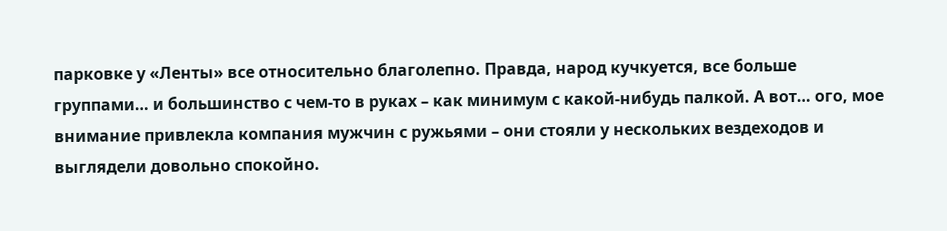парковке у «Ленты» все относительно благолепно. Правда, народ кучкуется, все больше группами… и большинство с чем-то в руках – как минимум с какой-нибудь палкой. А вот… ого, мое внимание привлекла компания мужчин с ружьями – они стояли у нескольких вездеходов и выглядели довольно спокойно.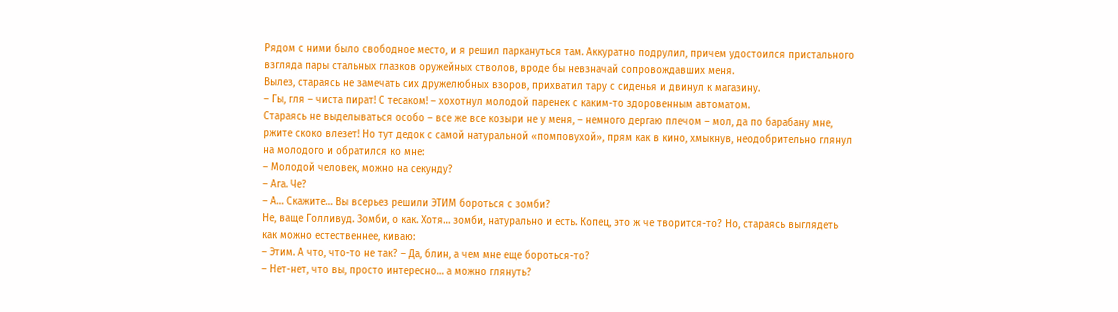Рядом с ними было свободное место, и я решил паркануться там. Аккуратно подрулил, причем удостоился пристального взгляда пары стальных глазков оружейных стволов, вроде бы невзначай сопровождавших меня.
Вылез, стараясь не замечать сих дружелюбных взоров, прихватил тару с сиденья и двинул к магазину.
– Гы, гля – чиста пират! С тесаком! – хохотнул молодой паренек с каким-то здоровенным автоматом.
Стараясь не выделываться особо – все же все козыри не у меня, – немного дергаю плечом – мол, да по барабану мне, ржите скоко влезет! Но тут дедок с самой натуральной «помповухой», прям как в кино, хмыкнув, неодобрительно глянул на молодого и обратился ко мне:
– Молодой человек, можно на секунду?
– Ага. Че?
– А… Скажите… Вы всерьез решили ЭТИМ бороться с зомби?
Не, ваще Голливуд. Зомби, о как. Хотя… зомби, натурально и есть. Копец, это ж че творится-то? Но, стараясь выглядеть как можно естественнее, киваю:
– Этим. А что, что-то не так? – Да, блин, а чем мне еще бороться-то?
– Нет-нет, что вы, просто интересно… а можно глянуть?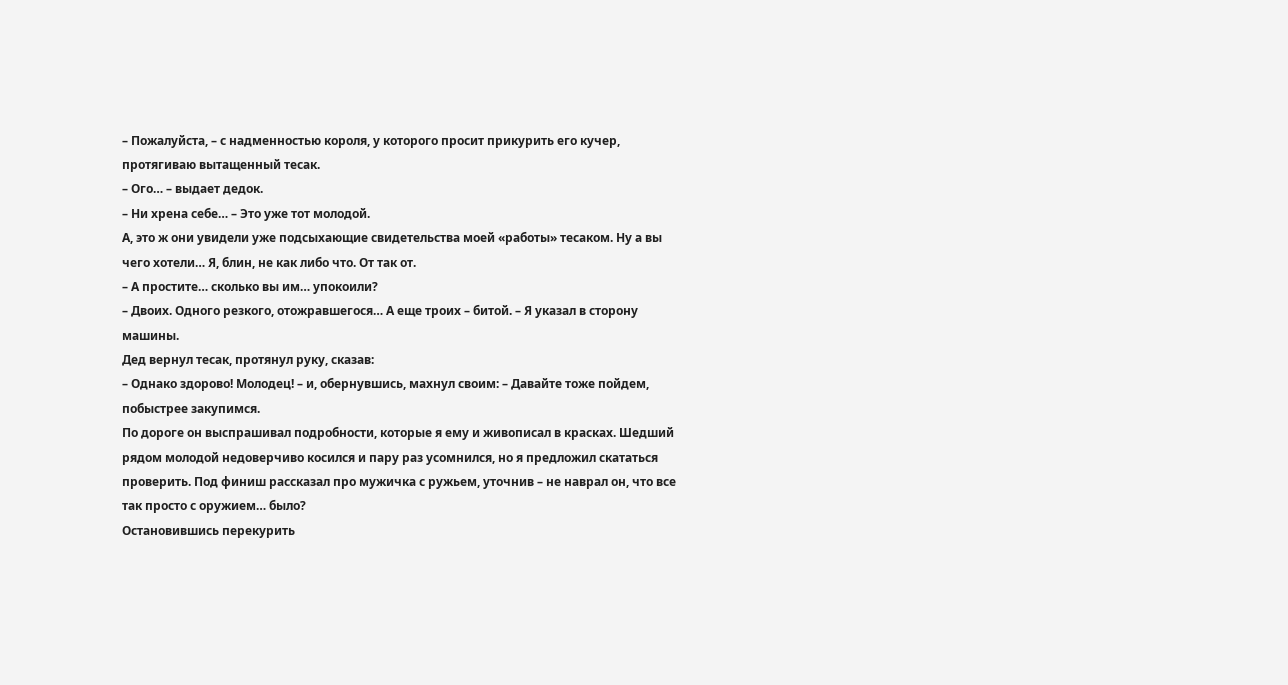– Пожалуйста, – с надменностью короля, у которого просит прикурить его кучер, протягиваю вытащенный тесак.
– Ого… – выдает дедок.
– Ни хрена себе… – Это уже тот молодой.
А, это ж они увидели уже подсыхающие свидетельства моей «работы» тесаком. Ну а вы чего хотели… Я, блин, не как либо что. От так от.
– А простите… сколько вы им… упокоили?
– Двоих. Одного резкого, отожравшегося… А еще троих – битой. – Я указал в сторону машины.
Дед вернул тесак, протянул руку, сказав:
– Однако здорово! Молодец! – и, обернувшись, махнул своим: – Давайте тоже пойдем, побыстрее закупимся.
По дороге он выспрашивал подробности, которые я ему и живописал в красках. Шедший рядом молодой недоверчиво косился и пару раз усомнился, но я предложил скататься проверить. Под финиш рассказал про мужичка с ружьем, уточнив – не наврал он, что все так просто с оружием… было?
Остановившись перекурить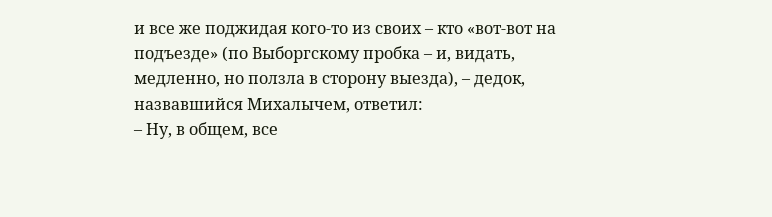и все же поджидая кого-то из своих – кто «вот-вот на подъезде» (по Выборгскому пробка – и, видать, медленно, но ползла в сторону выезда), – дедок, назвавшийся Михалычем, ответил:
– Ну, в общем, все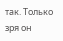так. Только зря он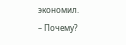экономил.
– Почему?